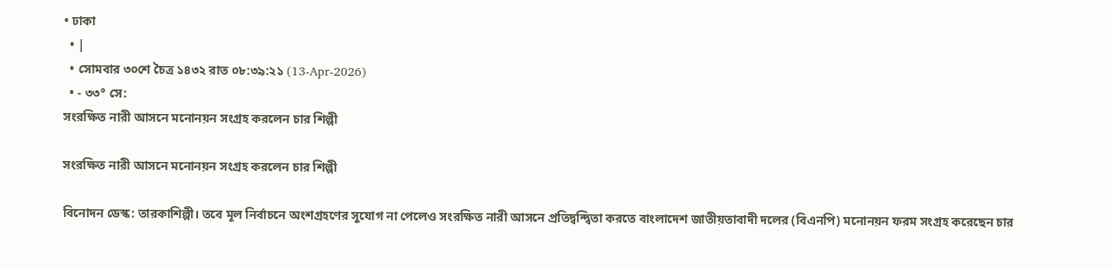• ঢাকা
  • |
  • সোমবার ৩০শে চৈত্র ১৪৩২ রাত ০৮:৩৯:২১ (13-Apr-2026)
  • - ৩৩° সে:
সংরক্ষিত নারী আসনে মনোনয়ন সংগ্রহ করলেন চার শিল্পী

সংরক্ষিত নারী আসনে মনোনয়ন সংগ্রহ করলেন চার শিল্পী

বিনোদন ডেস্ক: তারকাশিল্পী। তবে মূল নির্বাচনে অংশগ্রহণের সুযোগ না পেলেও সংরক্ষিত নারী আসনে প্রতিদ্বন্দ্বিতা করতে বাংলাদেশ জাতীয়তাবাদী দলের (বিএনপি) মনোনয়ন ফরম সংগ্রহ করেছেন চার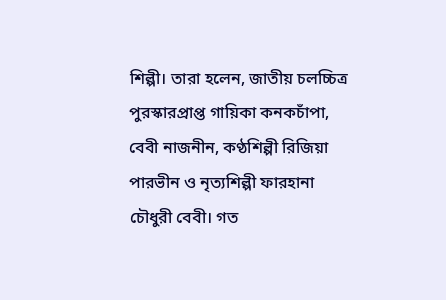শিল্পী। তারা হলেন, জাতীয় চলচ্চিত্র পুরস্কারপ্রাপ্ত গায়িকা কনকচাঁপা, বেবী নাজনীন, কণ্ঠশিল্পী রিজিয়া পারভীন ও নৃত্যশিল্পী ফারহানা চৌধুরী বেবী। গত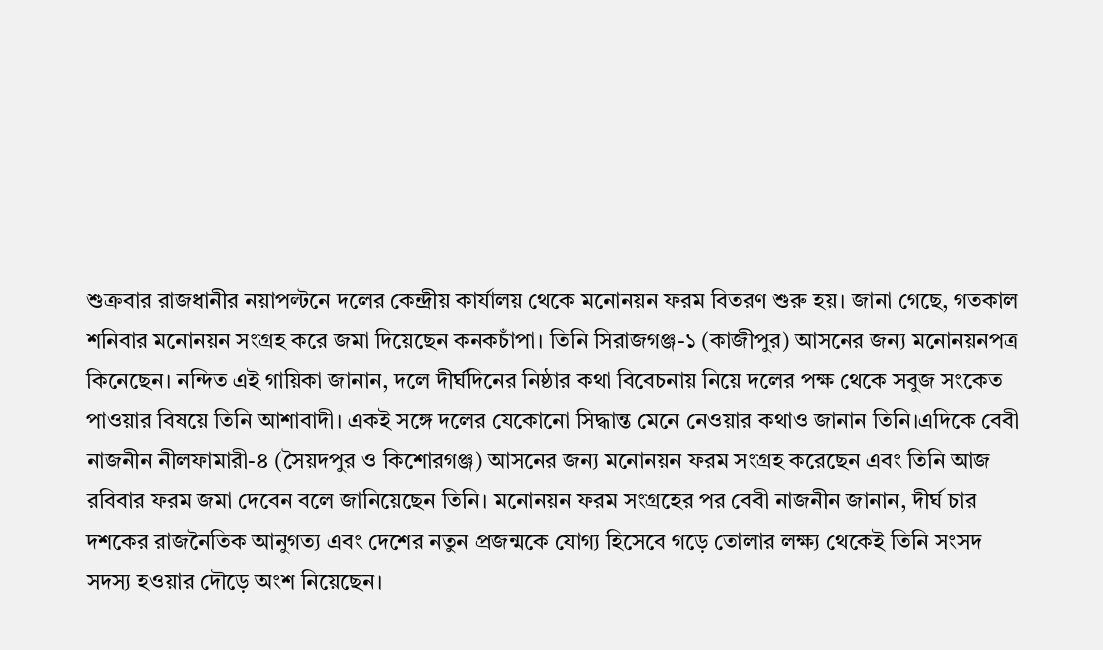শুক্রবার রাজধানীর নয়াপল্টনে দলের কেন্দ্রীয় কার্যালয় থেকে মনোনয়ন ফরম বিতরণ শুরু হয়। জানা গেছে, গতকাল শনিবার মনোনয়ন সংগ্রহ করে জমা দিয়েছেন কনকচাঁপা। তিনি সিরাজগঞ্জ-১ (কাজীপুর) আসনের জন্য মনোনয়নপত্র কিনেছেন। নন্দিত এই গায়িকা জানান, দলে দীর্ঘদিনের নিষ্ঠার কথা বিবেচনায় নিয়ে দলের পক্ষ থেকে সবুজ সংকেত পাওয়ার বিষয়ে তিনি আশাবাদী। একই সঙ্গে দলের যেকোনো সিদ্ধান্ত মেনে নেওয়ার কথাও জানান তিনি।এদিকে বেবী নাজনীন নীলফামারী-৪ (সৈয়দপুর ও কিশোরগঞ্জ) আসনের জন্য মনোনয়ন ফরম সংগ্রহ করেছেন এবং তিনি আজ রবিবার ফরম জমা দেবেন বলে জানিয়েছেন তিনি। মনোনয়ন ফরম সংগ্রহের পর বেবী নাজনীন জানান, দীর্ঘ চার দশকের রাজনৈতিক আনুগত্য এবং দেশের নতুন প্রজন্মকে যোগ্য হিসেবে গড়ে তোলার লক্ষ্য থেকেই তিনি সংসদ সদস্য হওয়ার দৌড়ে অংশ নিয়েছেন।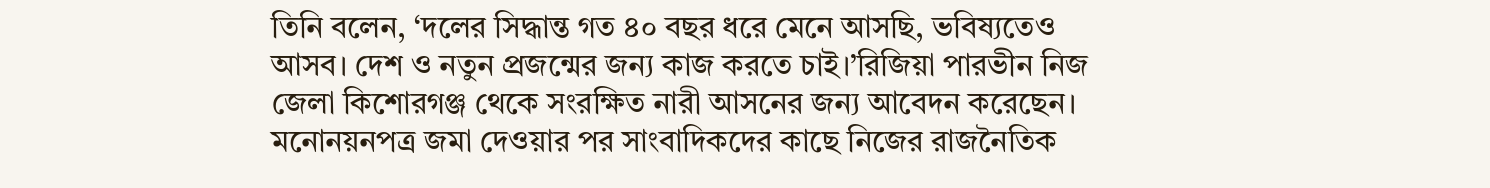তিনি বলেন, ‘দলের সিদ্ধান্ত গত ৪০ বছর ধরে মেনে আসছি, ভবিষ্যতেও আসব। দেশ ও নতুন প্রজন্মের জন্য কাজ করতে চাই।’রিজিয়া পারভীন নিজ জেলা কিশোরগঞ্জ থেকে সংরক্ষিত নারী আসনের জন্য আবেদন করেছেন। মনোনয়নপত্র জমা দেওয়ার পর সাংবাদিকদের কাছে নিজের রাজনৈতিক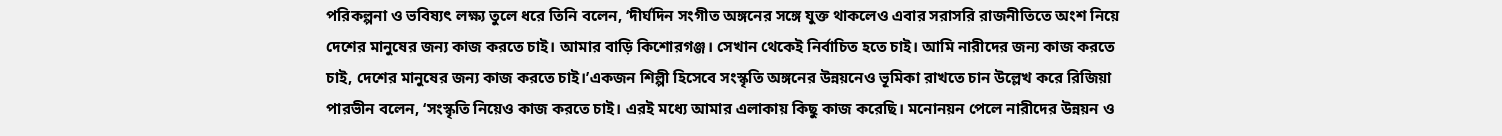পরিকল্পনা ও ভবিষ্যৎ লক্ষ্য তুলে ধরে তিনি বলেন, ‘দীর্ঘদিন সংগীত অঙ্গনের সঙ্গে যুক্ত থাকলেও এবার সরাসরি রাজনীতিতে অংশ নিয়ে দেশের মানুষের জন্য কাজ করতে চাই। আমার বাড়ি কিশোরগঞ্জ। সেখান থেকেই নির্বাচিত হতে চাই। আমি নারীদের জন্য কাজ করতে চাই, দেশের মানুষের জন্য কাজ করতে চাই।’একজন শিল্পী হিসেবে সংস্কৃতি অঙ্গনের উন্নয়নেও ভূমিকা রাখতে চান উল্লেখ করে রিজিয়া পারভীন বলেন, ‘সংস্কৃতি নিয়েও কাজ করতে চাই। এরই মধ্যে আমার এলাকায় কিছু কাজ করেছি। মনোনয়ন পেলে নারীদের উন্নয়ন ও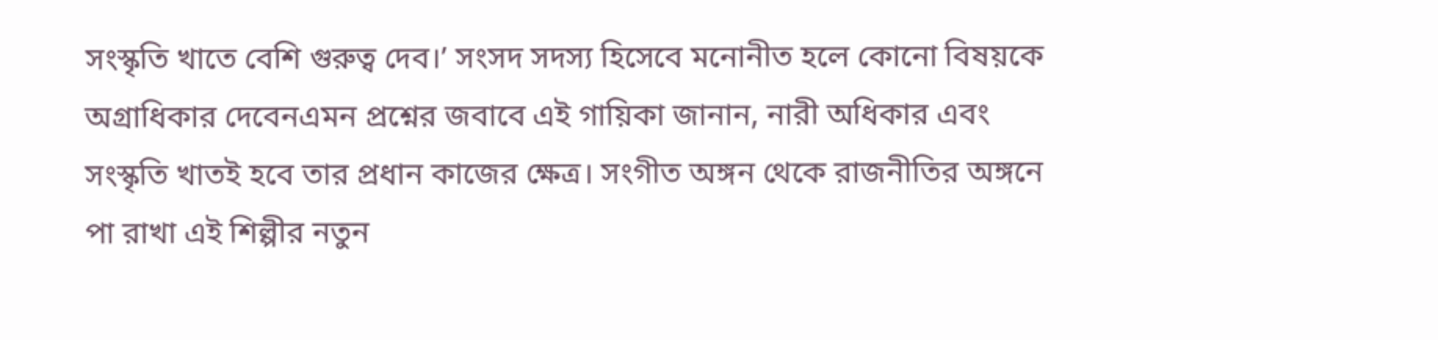সংস্কৃতি খাতে বেশি গুরুত্ব দেব।’ সংসদ সদস্য হিসেবে মনোনীত হলে কোনো বিষয়কে অগ্রাধিকার দেবেনএমন প্রশ্নের জবাবে এই গায়িকা জানান, নারী অধিকার এবং সংস্কৃতি খাতই হবে তার প্রধান কাজের ক্ষেত্র। সংগীত অঙ্গন থেকে রাজনীতির অঙ্গনে পা রাখা এই শিল্পীর নতুন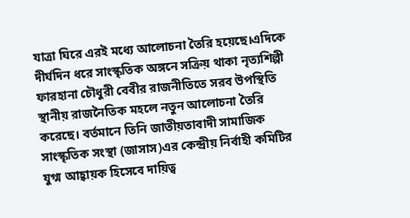যাত্রা ঘিরে এরই মধ্যে আলোচনা তৈরি হয়েছে।এদিকে দীর্ঘদিন ধরে সাংস্কৃতিক অঙ্গনে সক্রিয় থাকা নৃত্যশিল্পী ফারহানা চৌধুরী বেবীর রাজনীতিতে সরব উপস্থিতি স্থানীয় রাজনৈতিক মহলে নতুন আলোচনা তৈরি করেছে। বর্তমানে তিনি জাতীয়তাবাদী সামাজিক সাংস্কৃতিক সংস্থা (জাসাস)এর কেন্দ্রীয় নির্বাহী কমিটির যুগ্ম আহ্বায়ক হিসেবে দায়িত্ব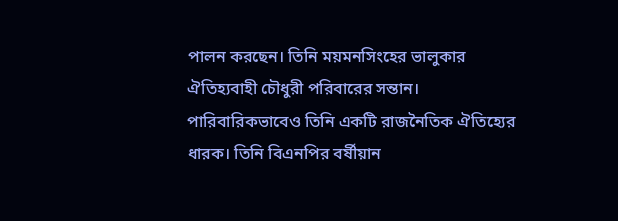পালন করছেন। তিনি ময়মনসিংহের ভালুকার ঐতিহ্যবাহী চৌধুরী পরিবারের সন্তান। পারিবারিকভাবেও তিনি একটি রাজনৈতিক ঐতিহ্যের ধারক। তিনি বিএনপির বর্ষীয়ান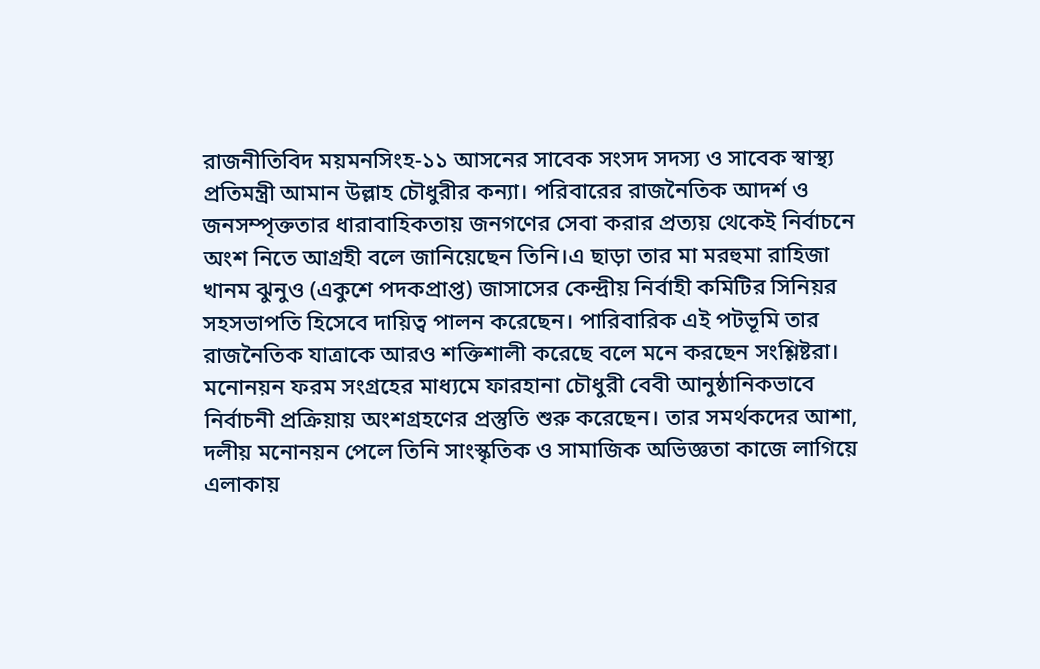রাজনীতিবিদ ময়মনসিংহ-১১ আসনের সাবেক সংসদ সদস্য ও সাবেক স্বাস্থ্য প্রতিমন্ত্রী আমান উল্লাহ চৌধুরীর কন্যা। পরিবারের রাজনৈতিক আদর্শ ও জনসম্পৃক্ততার ধারাবাহিকতায় জনগণের সেবা করার প্রত্যয় থেকেই নির্বাচনে অংশ নিতে আগ্রহী বলে জানিয়েছেন তিনি।এ ছাড়া তার মা মরহুমা রাহিজা খানম ঝুনুও (একুশে পদকপ্রাপ্ত) জাসাসের কেন্দ্রীয় নির্বাহী কমিটির সিনিয়র সহসভাপতি হিসেবে দায়িত্ব পালন করেছেন। পারিবারিক এই পটভূমি তার রাজনৈতিক যাত্রাকে আরও শক্তিশালী করেছে বলে মনে করছেন সংশ্লিষ্টরা। মনোনয়ন ফরম সংগ্রহের মাধ্যমে ফারহানা চৌধুরী বেবী আনুষ্ঠানিকভাবে নির্বাচনী প্রক্রিয়ায় অংশগ্রহণের প্রস্তুতি শুরু করেছেন। তার সমর্থকদের আশা, দলীয় মনোনয়ন পেলে তিনি সাংস্কৃতিক ও সামাজিক অভিজ্ঞতা কাজে লাগিয়ে এলাকায়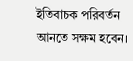ইতিবাচক পরিবর্তন আনতে সক্ষম হবেন।